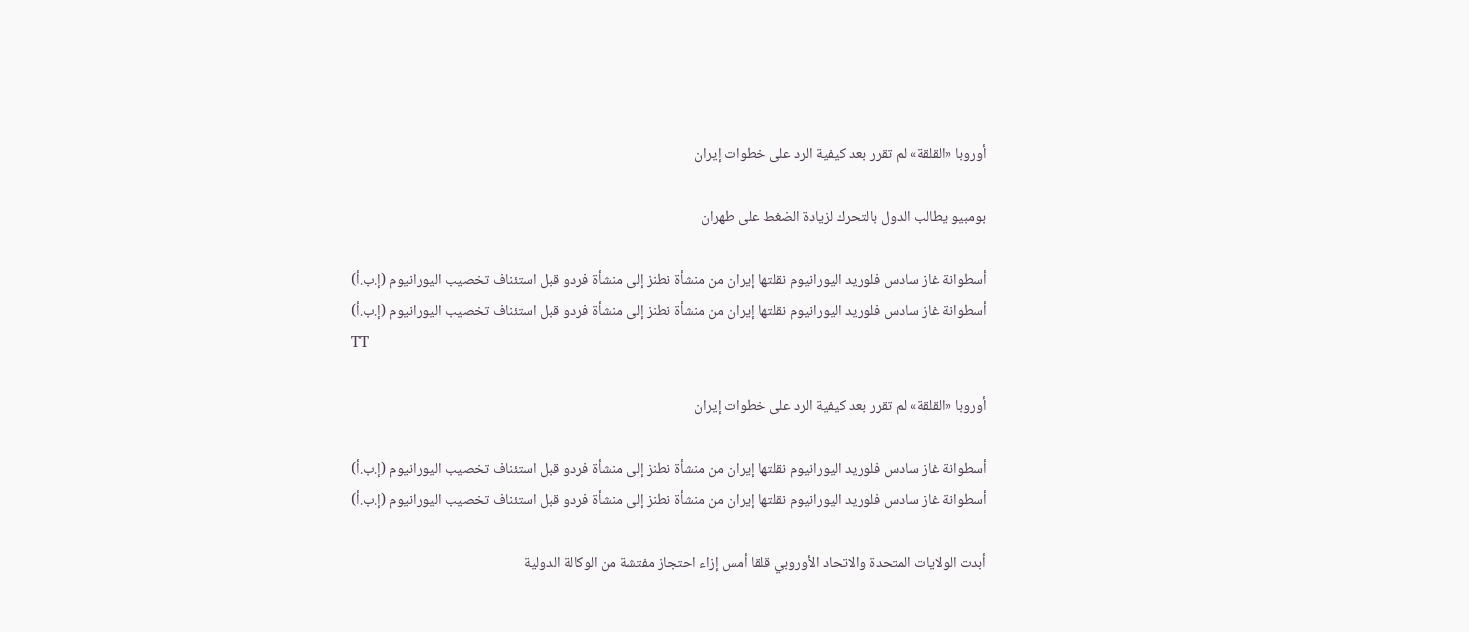أوروبا «القلقة» لم تقرر بعد كيفية الرد على خطوات إيران

بومبيو يطالب الدول بالتحرك لزيادة الضغط على طهران

أسطوانة غاز سادس فلوريد اليورانيوم نقلتها إيران من منشأة نطنز إلى منشأة فردو قبل استئناف تخصيب اليورانيوم (إ.ب.أ)
أسطوانة غاز سادس فلوريد اليورانيوم نقلتها إيران من منشأة نطنز إلى منشأة فردو قبل استئناف تخصيب اليورانيوم (إ.ب.أ)
TT

أوروبا «القلقة» لم تقرر بعد كيفية الرد على خطوات إيران

أسطوانة غاز سادس فلوريد اليورانيوم نقلتها إيران من منشأة نطنز إلى منشأة فردو قبل استئناف تخصيب اليورانيوم (إ.ب.أ)
أسطوانة غاز سادس فلوريد اليورانيوم نقلتها إيران من منشأة نطنز إلى منشأة فردو قبل استئناف تخصيب اليورانيوم (إ.ب.أ)

أبدت الولايات المتحدة والاتحاد الأوروبي قلقا أمس إزاء احتجاز مفتشة من الوكالة الدولية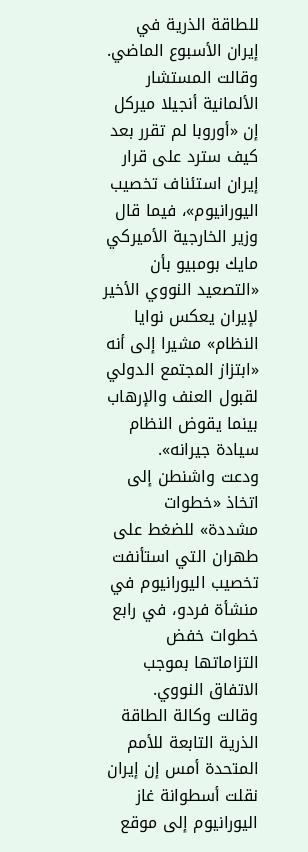للطاقة الذرية في إيران الأسبوع الماضي. وقالت المستشار الألمانية أنجيلا ميركل إن «أوروبا لم تقرر بعد كيف سترد على قرار إيران استئناف تخصيب اليورانيوم»، فيما قال وزير الخارجية الأميركي مايك بومبيو بأن «التصعيد النووي الأخير لإيران يعكس نوايا النظام» مشيرا إلى أنه «ابتزاز المجتمع الدولي لقبول العنف والإرهاب بينما يقوض النظام سيادة جيرانه».
ودعت واشنطن إلى اتخاذ «خطوات مشددة» للضغط على طهران التي استأنفت تخصيب اليورانيوم في منشأة فردو، في رابع خطوات خفض التزاماتها بموجب الاتفاق النووي.
وقالت وكالة الطاقة الذرية التابعة للأمم المتحدة أمس إن إيران نقلت أسطوانة غاز اليورانيوم إلى موقع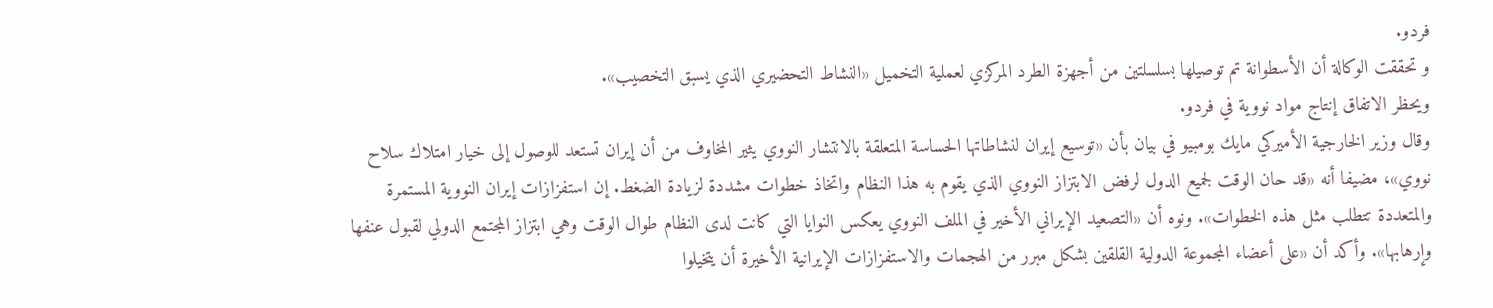فردو.
و تحققت الوكالة أن الأسطوانة تم توصيلها بسلسلتين من أجهزة الطرد المركزي لعملية التخميل «النشاط التحضيري الذي يسبق التخصيب».
ويحظر الاتفاق إنتاج مواد نووية في فردو.
وقال وزير الخارجية الأميركي مايك بومبيو في بيان بأن «توسيع إيران لنشاطاتها الحساسة المتعلقة بالانتشار النووي يثير المخاوف من أن إيران تستعد للوصول إلى خيار امتلاك سلاح نووي»، مضيفا أنه «قد حان الوقت لجميع الدول لرفض الابتزاز النووي الذي يقوم به هذا النظام واتخاذ خطوات مشددة لزيادة الضغط. إن استفزازات إيران النووية المستمرة والمتعددة تتطلب مثل هذه الخطوات». ونوه أن «التصعيد الإيراني الأخير في الملف النووي يعكس النوايا التي كانت لدى النظام طوال الوقت وهي ابتزاز المجتمع الدولي لقبول عنفها وإرهابها». وأكد أن «على أعضاء المجموعة الدولية القلقين بشكل مبرر من الهجمات والاستفزازات الإيرانية الأخيرة أن يتخيلوا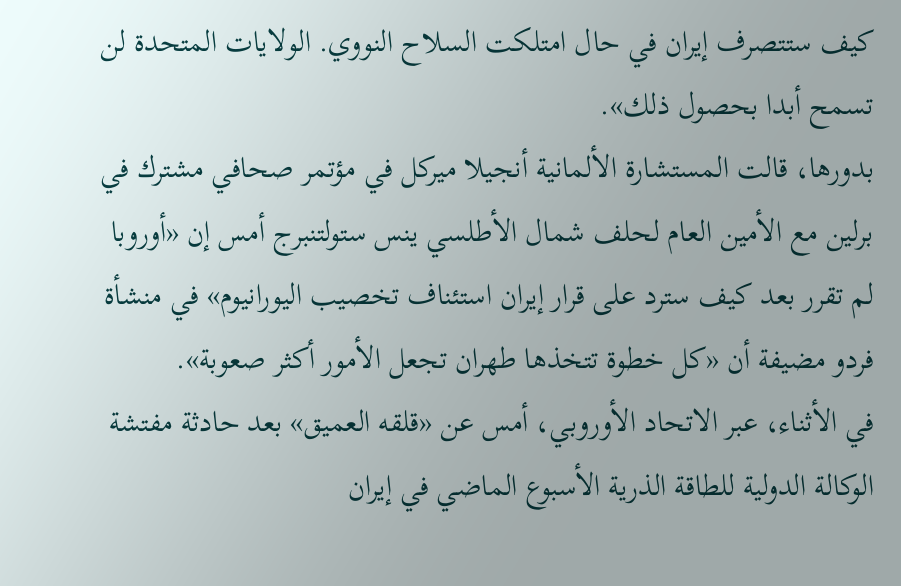كيف ستتصرف إيران في حال امتلكت السلاح النووي. الولايات المتحدة لن تسمح أبدا بحصول ذلك».
بدورها، قالت المستشارة الألمانية أنجيلا ميركل في مؤتمر صحافي مشترك في برلين مع الأمين العام لحلف شمال الأطلسي ينس ستولتنبرج أمس إن «أوروبا لم تقرر بعد كيف سترد على قرار إيران استئناف تخصيب اليورانيوم» في منشأة فردو مضيفة أن «كل خطوة تتخذها طهران تجعل الأمور أكثر صعوبة».
في الأثناء، عبر الاتحاد الأوروبي، أمس عن «قلقه العميق» بعد حادثة مفتشة الوكالة الدولية للطاقة الذرية الأسبوع الماضي في إيران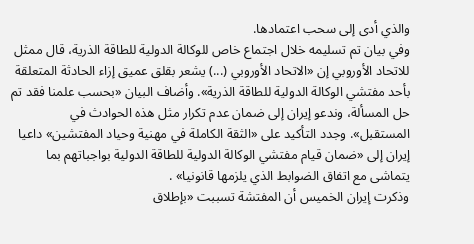والذي أدى إلى سحب اعتمادها.
وفي بيان تم تسليمه خلال اجتماع خاص للوكالة الدولية للطاقة الذرية، قال ممثل للاتحاد الأوروبي إن «الاتحاد الأوروبي (...) يشعر بقلق عميق إزاء الحادثة المتعلقة بأحد مفتشي الوكالة الدولية للطاقة الذرية». وأضاف البيان «بحسب علمنا فقد تم حل المسألة، وندعو إيران إلى ضمان عدم تكرار مثل هذه الحوادث في المستقبل». وجدد التأكيد على «الثقة الكاملة في مهنية وحياد المفتشين» داعيا إيران إلى «ضمان قيام مفتشي الوكالة الدولية للطاقة الدولية بواجباتهم بما يتماشى مع اتفاق الضوابط الذي يلزمها قانونيا» .
وذكرت إيران الخميس أن المفتشة تسببت «بإطلاق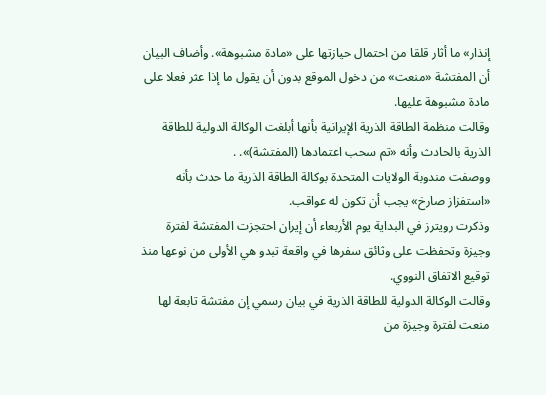إنذار» ما أثار قلقا من احتمال حيازتها على «مادة مشبوهة». وأضاف البيان أن المفتشة «منعت» من دخول الموقع بدون أن يقول ما إذا عثر فعلا على مادة مشبوهة عليها.
وقالت منظمة الطاقة الذرية الإيرانية بأنها أبلغت الوكالة الدولية للطاقة الذرية بالحادث وأنه «تم سحب اعتمادها (المفتشة)». .
ووصفت مندوبة الولايات المتحدة بوكالة الطاقة الذرية ما حدث بأنه «استفزاز صارخ» يجب أن تكون له عواقب.
وذكرت رويترز في البداية يوم الأربعاء أن إيران احتجزت المفتشة لفترة وجيزة وتحفظت على وثائق سفرها في واقعة تبدو هي الأولى من نوعها منذ توقيع الاتفاق النووي.
وقالت الوكالة الدولية للطاقة الذرية في بيان رسمي إن مفتشة تابعة لها منعت لفترة وجيزة من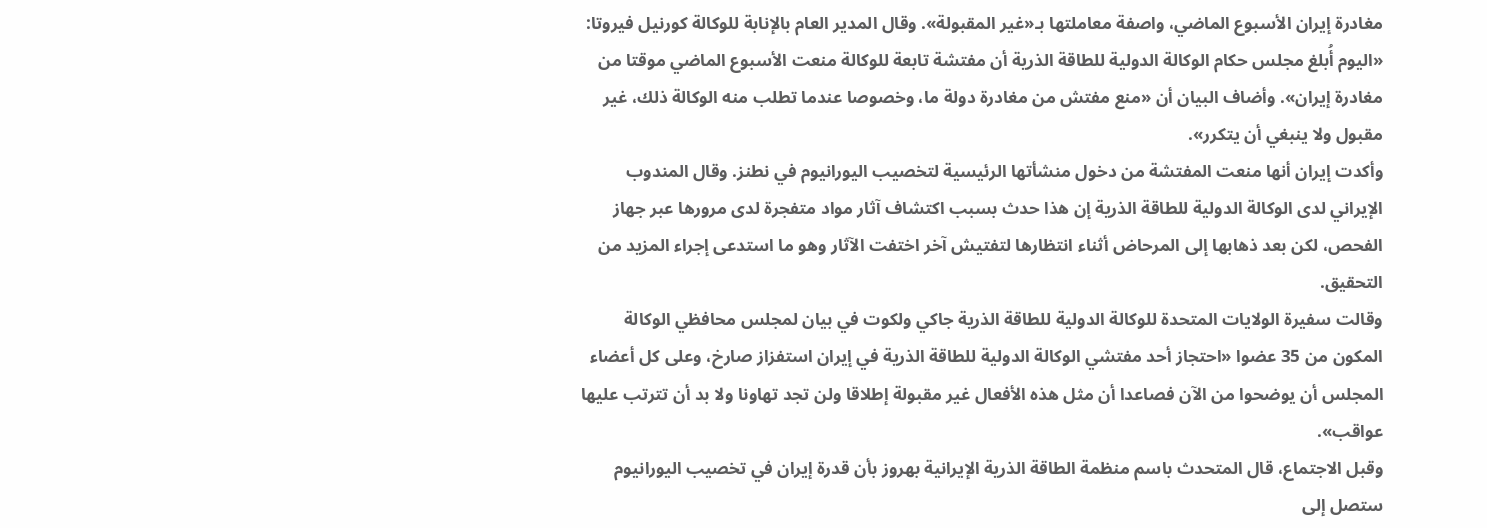مغادرة إيران الأسبوع الماضي، واصفة معاملتها بـ«غير المقبولة». وقال المدير العام بالإنابة للوكالة كورنيل فيروتا: «اليوم أُبلغ مجلس حكام الوكالة الدولية للطاقة الذرية أن مفتشة تابعة للوكالة منعت الأسبوع الماضي موقتا من مغادرة إيران». وأضاف البيان أن «منع مفتش من مغادرة دولة ما، وخصوصا عندما تطلب منه الوكالة ذلك، غير مقبول ولا ينبغي أن يتكرر».
وأكدت إيران أنها منعت المفتشة من دخول منشأتها الرئيسية لتخصيب اليورانيوم في نطنز. وقال المندوب الإيراني لدى الوكالة الدولية للطاقة الذرية إن هذا حدث بسبب اكتشاف آثار مواد متفجرة لدى مرورها عبر جهاز الفحص، لكن بعد ذهابها إلى المرحاض أثناء انتظارها لتفتيش آخر اختفت الآثار وهو ما استدعى إجراء المزيد من التحقيق.
وقالت سفيرة الولايات المتحدة للوكالة الدولية للطاقة الذرية جاكي ولكوت في بيان لمجلس محافظي الوكالة المكون من 35 عضوا «احتجاز أحد مفتشي الوكالة الدولية للطاقة الذرية في إيران استفزاز صارخ، وعلى كل أعضاء المجلس أن يوضحوا من الآن فصاعدا أن مثل هذه الأفعال غير مقبولة إطلاقا ولن تجد تهاونا ولا بد أن تترتب عليها عواقب».
وقبل الاجتماع، قال المتحدث باسم منظمة الطاقة الذرية الإيرانية بهروز بأن قدرة إيران في تخصيب اليورانيوم ستصل إلى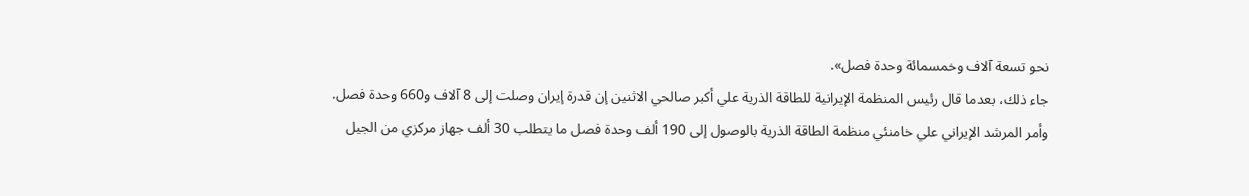نحو تسعة آلاف وخمسمائة وحدة فصل».
جاء ذلك، بعدما قال رئيس المنظمة الإيرانية للطاقة الذرية علي أكبر صالحي الاثنين إن قدرة إيران وصلت إلى 8 آلاف و660 وحدة فصل.
وأمر المرشد الإيراني علي خامنئي منظمة الطاقة الذرية بالوصول إلى 190 ألف وحدة فصل ما يتطلب 30 ألف جهاز مركزي من الجيل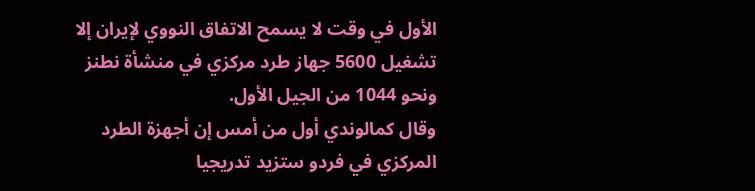الأول في وقت لا يسمح الاتفاق النووي لإيران إلا تشغيل 5600 جهاز طرد مركزي في منشأة نطنز ونحو 1044 من الجيل الأول.
وقال كمالوندي أول من أمس إن أجهزة الطرد المركزي في فردو ستزيد تدريجيا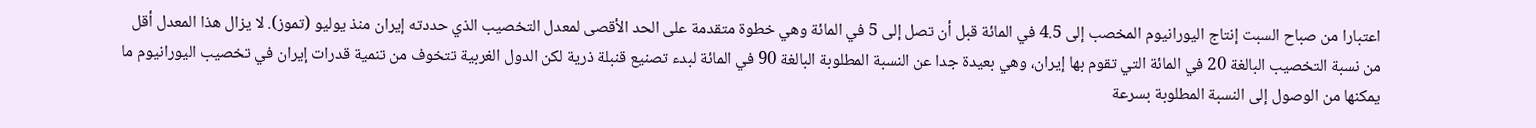اعتبارا من صباح السبت إنتاج اليورانيوم المخصب إلى 4.5 في المائة قبل أن تصل إلى 5 في المائة وهي خطوة متقدمة على الحد الأقصى لمعدل التخصيب الذي حددته إيران منذ يوليو (تموز). لا يزال هذا المعدل أقل من نسبة التخصيب البالغة 20 في المائة التي تقوم بها إيران، وهي بعيدة جدا عن النسبة المطلوبة البالغة 90 في المائة لبدء تصنيع قنبلة ذرية لكن الدول الغربية تتخوف من تنمية قدرات إيران في تخصيب اليورانيوم ما يمكنها من الوصول إلى النسبة المطلوبة بسرعة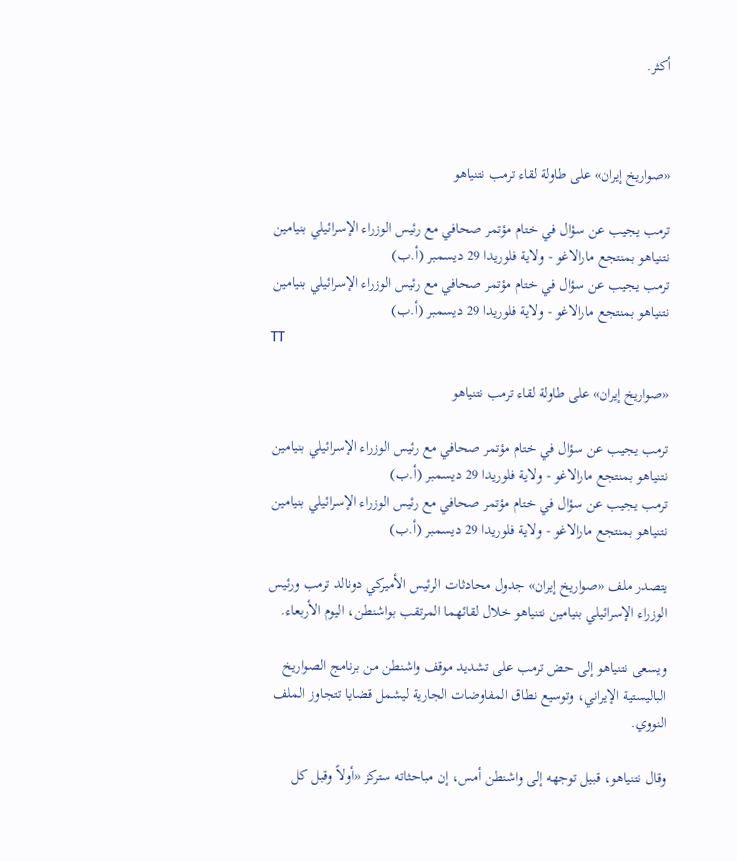أكثر.



«صواريخ إيران» على طاولة لقاء ترمب نتنياهو

ترمب يجيب عن سؤال في ختام مؤتمر صحافي مع رئيس الوزراء الإسرائيلي بنيامين نتنياهو بمنتجع مارالاغو - ولاية فلوريدا 29 ديسمبر (أ.ب)
ترمب يجيب عن سؤال في ختام مؤتمر صحافي مع رئيس الوزراء الإسرائيلي بنيامين نتنياهو بمنتجع مارالاغو - ولاية فلوريدا 29 ديسمبر (أ.ب)
TT

«صواريخ إيران» على طاولة لقاء ترمب نتنياهو

ترمب يجيب عن سؤال في ختام مؤتمر صحافي مع رئيس الوزراء الإسرائيلي بنيامين نتنياهو بمنتجع مارالاغو - ولاية فلوريدا 29 ديسمبر (أ.ب)
ترمب يجيب عن سؤال في ختام مؤتمر صحافي مع رئيس الوزراء الإسرائيلي بنيامين نتنياهو بمنتجع مارالاغو - ولاية فلوريدا 29 ديسمبر (أ.ب)

يتصدر ملف «صواريخ إيران» جدول محادثات الرئيس الأميركي دونالد ترمب ورئيس الوزراء الإسرائيلي بنيامين نتنياهو خلال لقائهما المرتقب بواشنطن، اليوم الأربعاء.

ويسعى نتنياهو إلى حض ترمب على تشديد موقف واشنطن من برنامج الصواريخ الباليستية الإيراني، وتوسيع نطاق المفاوضات الجارية ليشمل قضايا تتجاوز الملف النووي.

وقال نتنياهو، قبيل توجهه إلى واشنطن أمس، إن مباحثاته ستركز «أولاً وقبل كل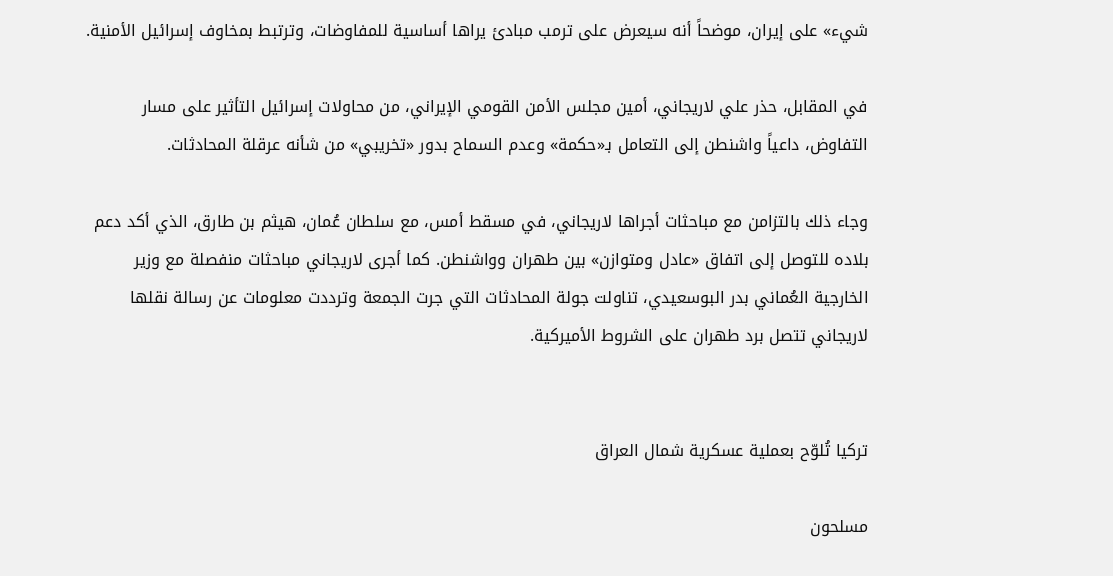شيء» على إيران، موضحاً أنه سيعرض على ترمب مبادئ يراها أساسية للمفاوضات، وترتبط بمخاوف إسرائيل الأمنية.

في المقابل، حذر علي لاريجاني، أمين مجلس الأمن القومي الإيراني، من محاولات إسرائيل التأثير على مسار التفاوض، داعياً واشنطن إلى التعامل بـ«حكمة» وعدم السماح بدور «تخريبي» من شأنه عرقلة المحادثات.

وجاء ذلك بالتزامن مع مباحثات أجراها لاريجاني، في مسقط أمس، مع سلطان عُمان، هيثم بن طارق، الذي أكد دعم بلاده للتوصل إلى اتفاق «عادل ومتوازن» بين طهران وواشنطن. كما أجرى لاريجاني مباحثات منفصلة مع وزير الخارجية العُماني بدر البوسعيدي، تناولت جولة المحادثات التي جرت الجمعة وترددت معلومات عن رسالة نقلها لاريجاني تتصل برد طهران على الشروط الأميركية.


تركيا تُلوّح بعملية عسكرية شمال العراق

مسلحون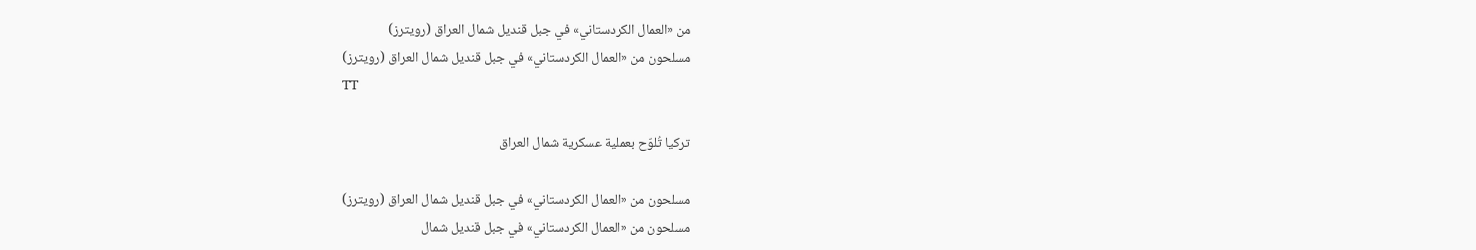من «العمال الكردستاني» في جبل قنديل شمال العراق (رويترز)
مسلحون من «العمال الكردستاني» في جبل قنديل شمال العراق (رويترز)
TT

تركيا تُلوّح بعملية عسكرية شمال العراق

مسلحون من «العمال الكردستاني» في جبل قنديل شمال العراق (رويترز)
مسلحون من «العمال الكردستاني» في جبل قنديل شمال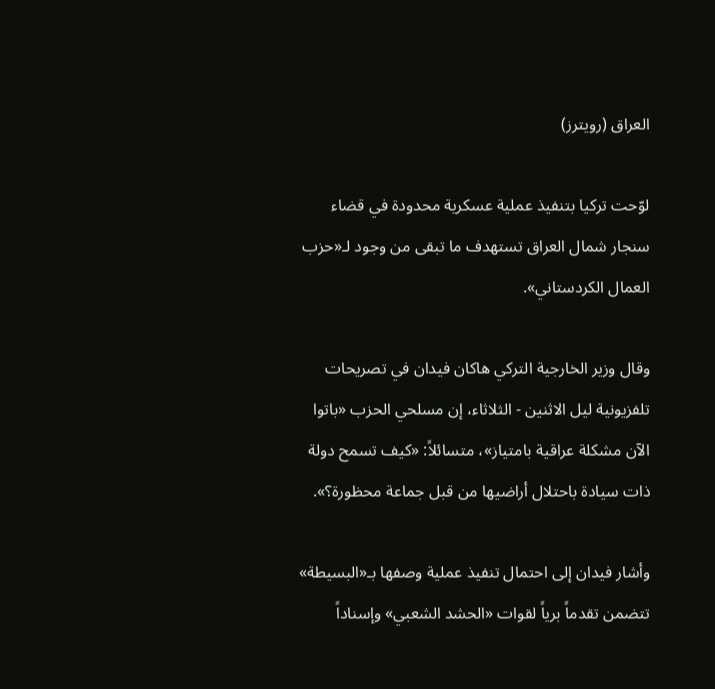العراق (رويترز)

لوّحت تركيا بتنفيذ عملية عسكرية محدودة في قضاء سنجار شمال العراق تستهدف ما تبقى من وجود لـ«حزب العمال الكردستاني».

وقال وزير الخارجية التركي هاكان فيدان في تصريحات تلفزيونية ليل الاثنين - الثلاثاء، إن مسلحي الحزب «باتوا الآن مشكلة عراقية بامتياز»، متسائلاً: «كيف تسمح دولة ذات سيادة باحتلال أراضيها من قبل جماعة محظورة؟».

وأشار فيدان إلى احتمال تنفيذ عملية وصفها بـ«البسيطة» تتضمن تقدماً برياً لقوات «الحشد الشعبي» وإسناداً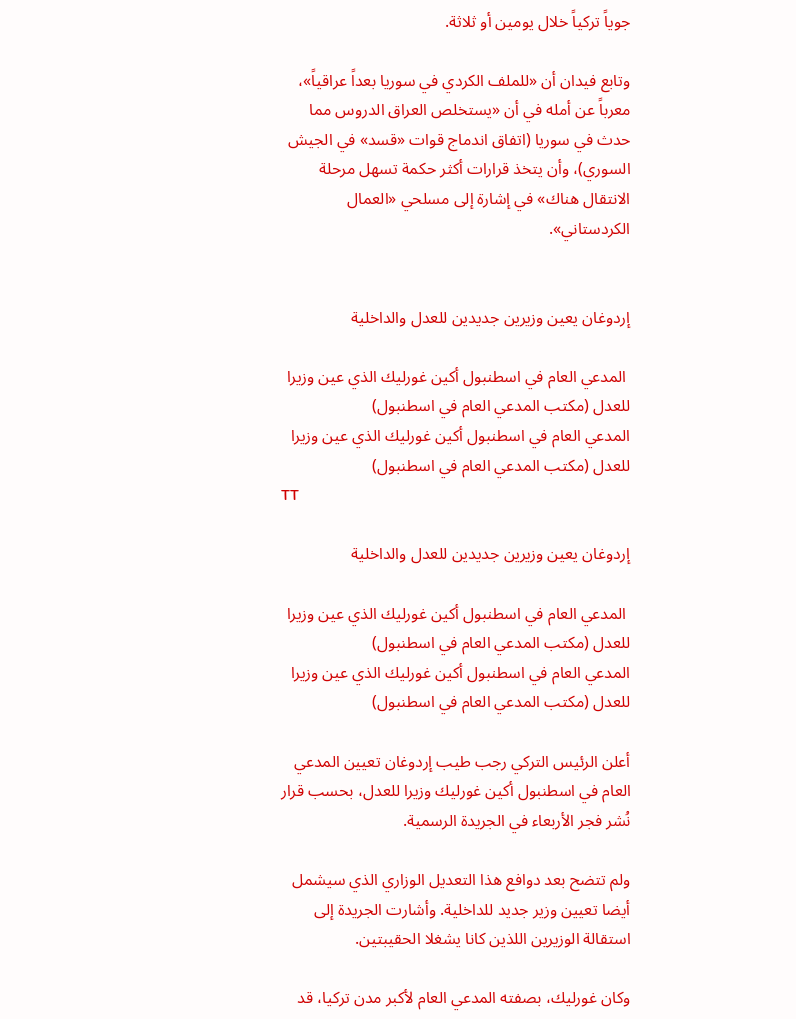جوياً تركياً خلال يومين أو ثلاثة.

وتابع فيدان أن «للملف الكردي في سوريا بعداً عراقياً»، معرباً عن أمله في أن «يستخلص العراق الدروس مما حدث في سوريا (اتفاق اندماج قوات «قسد» في الجيش السوري)، وأن يتخذ قرارات أكثر حكمة تسهل مرحلة الانتقال هناك» في إشارة إلى مسلحي «العمال الكردستاني».


إردوغان يعين وزيرين جديدين للعدل والداخلية

 المدعي العام في اسطنبول أكين غورليك الذي عين وزيرا للعدل (مكتب المدعي العام في اسطنبول)
المدعي العام في اسطنبول أكين غورليك الذي عين وزيرا للعدل (مكتب المدعي العام في اسطنبول)
TT

إردوغان يعين وزيرين جديدين للعدل والداخلية

 المدعي العام في اسطنبول أكين غورليك الذي عين وزيرا للعدل (مكتب المدعي العام في اسطنبول)
المدعي العام في اسطنبول أكين غورليك الذي عين وزيرا للعدل (مكتب المدعي العام في اسطنبول)

أعلن الرئيس التركي رجب طيب إردوغان تعيين المدعي العام في اسطنبول أكين غورليك وزيرا للعدل، بحسب قرار نُشر فجر الأربعاء في الجريدة الرسمية.

ولم تتضح بعد دوافع هذا التعديل الوزاري الذي سيشمل أيضا تعيين وزير جديد للداخلية. وأشارت الجريدة إلى استقالة الوزيرين اللذين كانا يشغلا الحقيبتين.

وكان غورليك، بصفته المدعي العام لأكبر مدن تركيا، قد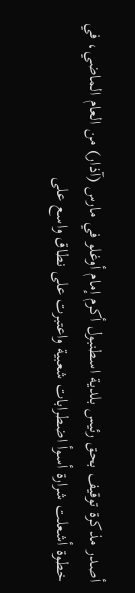أصدر مذكرة توقيف بحق رئيس بلدية اسطنبول أكرم إمام أوغلو في مارس (آذار) من العام الماضي، في خطوة أشعلت شرارة أسوأ اضطرابات شعبية واعتبرت على نطاق واسع على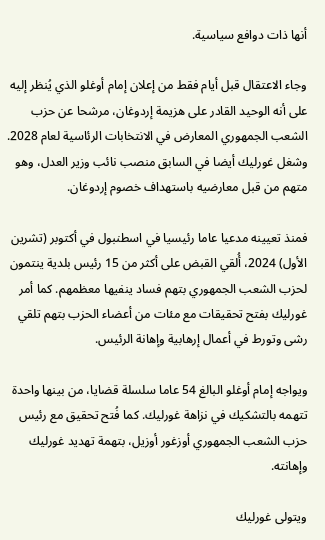أنها ذات دوافع سياسية.

وجاء الاعتقال قبل أيام فقط من إعلان إمام أوغلو الذي يُنظر إليه على أنه الوحيد القادر على هزيمة إردوغان، مرشحا عن حزب الشعب الجمهوري المعارض في الانتخابات الرئاسية لعام 2028. وشغل غورليك أيضا في السابق منصب نائب وزير العدل، وهو متهم من قبل معارضيه باستهداف خصوم إردوغان.

فمنذ تعيينه مدعيا عاما رئيسيا في اسطنبول في أكتوبر (تشرين الأول) 2024، أُلقي القبض على أكثر من 15 رئيس بلدية ينتمون لحزب الشعب الجمهوري بتهم فساد ينفيها معظمهم. كما أمر غورليك بفتح تحقيقات مع مئات من أعضاء الحزب بتهم تلقي رشى وتورط في أعمال إرهابية وإهانة الرئيس.

ويواجه إمام أوغلو البالغ 54 عاما سلسلة قضايا، من بينها واحدة تتهمه بالتشكيك في نزاهة غورليك. كما فُتح تحقيق مع رئيس حزب الشعب الجمهوري أوزغور أوزيل، بتهمة تهديد غورليك وإهانته.

ويتولى غورليك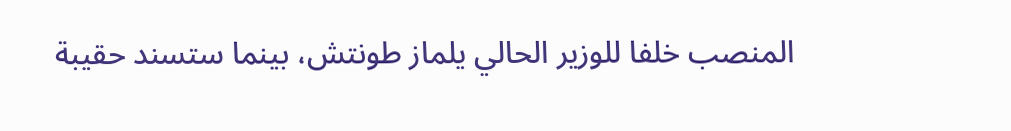المنصب خلفا للوزير الحالي يلماز طونتش، بينما ستسند حقيبة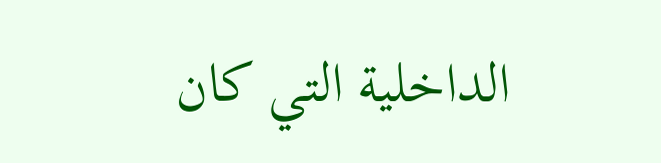الداخلية التي كان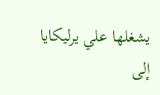يشغلها علي يرليكايا إلى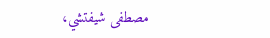مصطفى شيفتشي،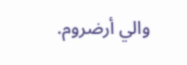والي أرضروم.